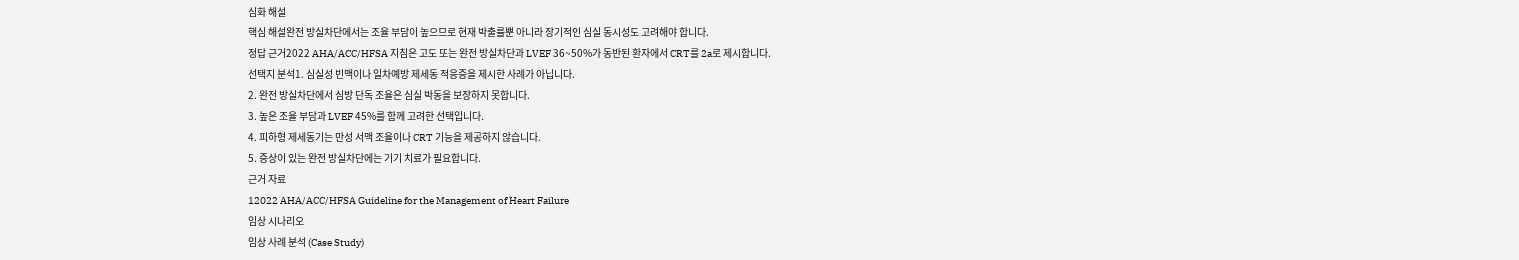심화 해설
핵심 해설완전 방실차단에서는 조율 부담이 높으므로 현재 박출률뿐 아니라 장기적인 심실 동시성도 고려해야 합니다.
정답 근거2022 AHA/ACC/HFSA 지침은 고도 또는 완전 방실차단과 LVEF 36~50%가 동반된 환자에서 CRT를 2a로 제시합니다.
선택지 분석1. 심실성 빈맥이나 일차예방 제세동 적응증을 제시한 사례가 아닙니다.
2. 완전 방실차단에서 심방 단독 조율은 심실 박동을 보장하지 못합니다.
3. 높은 조율 부담과 LVEF 45%를 함께 고려한 선택입니다.
4. 피하형 제세동기는 만성 서맥 조율이나 CRT 기능을 제공하지 않습니다.
5. 증상이 있는 완전 방실차단에는 기기 치료가 필요합니다.
근거 자료
12022 AHA/ACC/HFSA Guideline for the Management of Heart Failure
임상 시나리오
임상 사례 분석 (Case Study)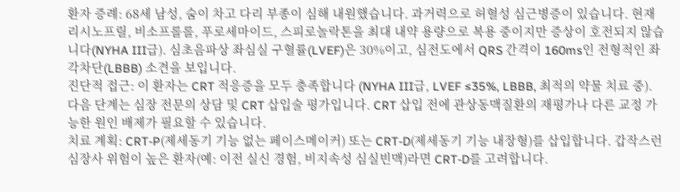환자 증례: 68세 남성, 숨이 차고 다리 부종이 심해 내원했습니다. 과거력으로 허혈성 심근병증이 있습니다. 현재 리시노프릴, 비소프롤롤, 푸로세마이드, 스피로놀락톤을 최대 내약 용량으로 복용 중이지만 증상이 호전되지 않습니다(NYHA III급). 심초음파상 좌심실 구혈률(LVEF)은 30%이고, 심전도에서 QRS 간격이 160ms인 전형적인 좌각차단(LBBB) 소견을 보입니다.
진단적 접근: 이 환자는 CRT 적응증을 모두 충족합니다 (NYHA III급, LVEF ≤35%, LBBB, 최적의 약물 치료 중). 다음 단계는 심장 전문의 상담 및 CRT 삽입술 평가입니다. CRT 삽입 전에 관상동맥질환의 재평가나 다른 교정 가능한 원인 배제가 필요할 수 있습니다.
치료 계획: CRT-P(제세동기 기능 없는 페이스메이커) 또는 CRT-D(제세동기 기능 내장형)를 삽입합니다. 갑작스런 심장사 위험이 높은 환자(예: 이전 실신 경험, 비지속성 심실빈맥)라면 CRT-D를 고려합니다.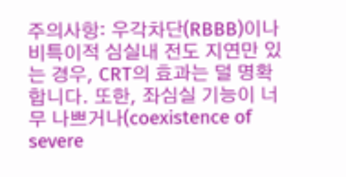주의사항: 우각차단(RBBB)이나 비특이적 심실내 전도 지연만 있는 경우, CRT의 효과는 덜 명확합니다. 또한, 좌심실 기능이 너무 나쁘거나(coexistence of severe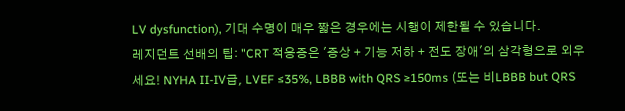LV dysfunction), 기대 수명이 매우 짧은 경우에는 시행이 제한될 수 있습니다.
레지던트 선배의 팁: "CRT 적응증은 '증상 + 기능 저하 + 전도 장애'의 삼각형으로 외우세요! NYHA II-IV급, LVEF ≤35%, LBBB with QRS ≥150ms (또는 비LBBB but QRS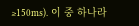≥150ms). 이 중 하나라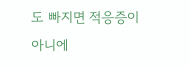도 빠지면 적응증이 아니에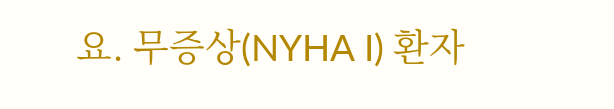요. 무증상(NYHA I) 환자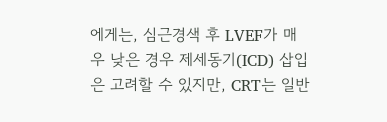에게는, 심근경색 후 LVEF가 매우 낮은 경우 제세동기(ICD) 삽입은 고려할 수 있지만, CRT는 일반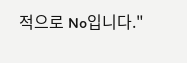적으로 No입니다."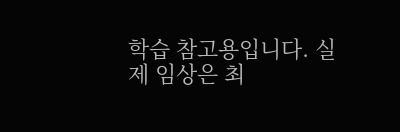학습 참고용입니다. 실제 임상은 최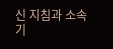신 지침과 소속 기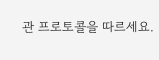관 프로토콜을 따르세요.